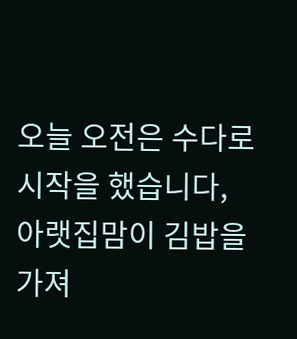오늘 오전은 수다로 시작을 했습니다,
아랫집맘이 김밥을 가져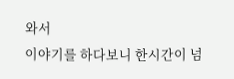와서
이야기를 하다보니 한시간이 넘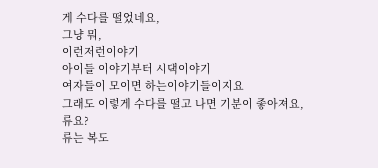게 수다를 떨었네요,
그냥 뭐,
이런저런이야기
아이들 이야기부터 시댁이야기
여자들이 모이면 하는이야기들이지요
그래도 이렇게 수다를 떨고 나면 기분이 좋아져요,
류요?
류는 복도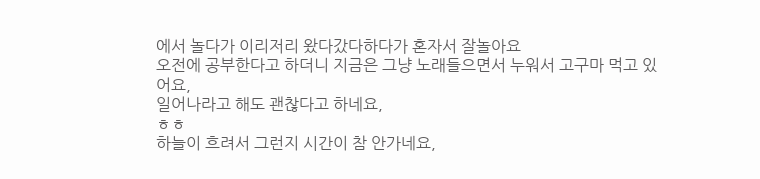에서 놀다가 이리저리 왔다갔다하다가 혼자서 잘놀아요
오전에 공부한다고 하더니 지금은 그냥 노래들으면서 누워서 고구마 먹고 있어요,
일어나라고 해도 괜찮다고 하네요,
ㅎㅎ
하늘이 흐려서 그런지 시간이 참 안가네요,